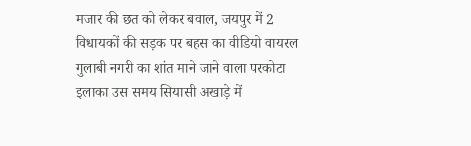मजार की छत को लेकर बवाल, जयपुर में 2 विधायकों की सड़क पर बहस का वीडियो वायरल
गुलाबी नगरी का शांत माने जाने वाला परकोटा इलाका उस समय सियासी अखाड़े में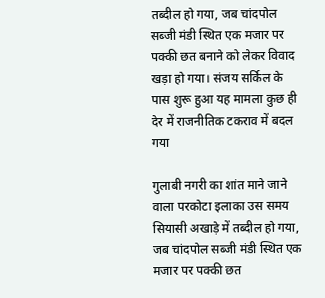तब्दील हो गया, जब चांदपोल सब्जी मंडी स्थित एक मजार पर पक्की छत बनाने को लेकर विवाद खड़ा हो गया। संजय सर्किल के पास शुरू हुआ यह मामला कुछ ही देर में राजनीतिक टकराव में बदल गया

गुलाबी नगरी का शांत माने जाने वाला परकोटा इलाका उस समय सियासी अखाड़े में तब्दील हो गया, जब चांदपोल सब्जी मंडी स्थित एक मजार पर पक्की छत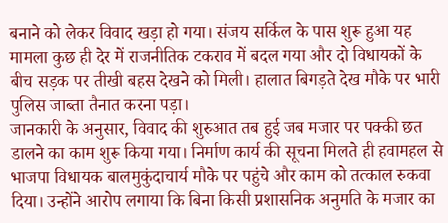बनाने को लेकर विवाद खड़ा हो गया। संजय सर्किल के पास शुरू हुआ यह मामला कुछ ही देर में राजनीतिक टकराव में बदल गया और दो विधायकों के बीच सड़क पर तीखी बहस देखने को मिली। हालात बिगड़ते देख मौके पर भारी पुलिस जाब्ता तैनात करना पड़ा।
जानकारी के अनुसार, विवाद की शुरुआत तब हुई जब मजार पर पक्की छत डालने का काम शुरू किया गया। निर्माण कार्य की सूचना मिलते ही हवामहल से भाजपा विधायक बालमुकुंदाचार्य मौके पर पहुंचे और काम को तत्काल रुकवा दिया। उन्होंने आरोप लगाया कि बिना किसी प्रशासनिक अनुमति के मजार का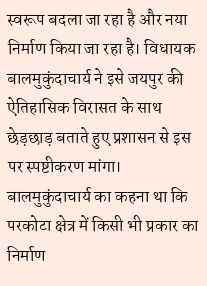स्वरूप बदला जा रहा है और नया निर्माण किया जा रहा है। विधायक बालमुकुंदाचार्य ने इसे जयपुर की ऐतिहासिक विरासत के साथ छेड़छाड़ बताते हुए प्रशासन से इस पर स्पष्टीकरण मांगा।
बालमुकुंदाचार्य का कहना था कि परकोटा क्षेत्र में किसी भी प्रकार का निर्माण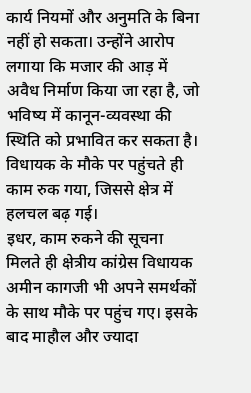कार्य नियमों और अनुमति के बिना नहीं हो सकता। उन्होंने आरोप लगाया कि मजार की आड़ में अवैध निर्माण किया जा रहा है, जो भविष्य में कानून-व्यवस्था की स्थिति को प्रभावित कर सकता है। विधायक के मौके पर पहुंचते ही काम रुक गया, जिससे क्षेत्र में हलचल बढ़ गई।
इधर, काम रुकने की सूचना मिलते ही क्षेत्रीय कांग्रेस विधायक अमीन कागजी भी अपने समर्थकों के साथ मौके पर पहुंच गए। इसके बाद माहौल और ज्यादा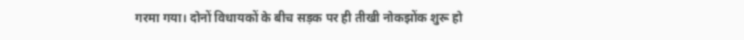गरमा गया। दोनों विधायकों के बीच सड़क पर ही तीखी नोकझोंक शुरू हो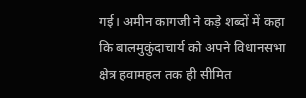गई। अमीन कागजी ने कड़े शब्दों में कहा कि बालमुकुंदाचार्य को अपने विधानसभा क्षेत्र हवामहल तक ही सीमित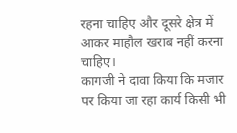रहना चाहिए और दूसरे क्षेत्र में आकर माहौल खराब नहीं करना चाहिए।
कागजी ने दावा किया कि मजार पर किया जा रहा कार्य किसी भी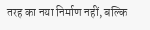तरह का नया निर्माण नहीं, बल्कि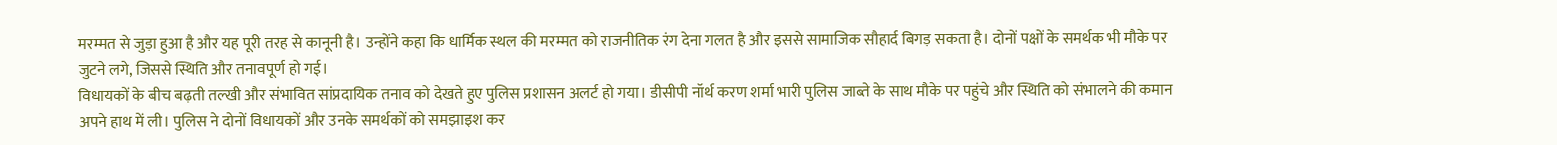मरम्मत से जुड़ा हुआ है और यह पूरी तरह से कानूनी है। उन्होंने कहा कि धार्मिक स्थल की मरम्मत को राजनीतिक रंग देना गलत है और इससे सामाजिक सौहार्द बिगड़ सकता है। दोनों पक्षों के समर्थक भी मौके पर जुटने लगे, जिससे स्थिति और तनावपूर्ण हो गई।
विधायकों के बीच बढ़ती तल्खी और संभावित सांप्रदायिक तनाव को देखते हुए पुलिस प्रशासन अलर्ट हो गया। डीसीपी नॉर्थ करण शर्मा भारी पुलिस जाब्ते के साथ मौके पर पहुंचे और स्थिति को संभालने की कमान अपने हाथ में ली। पुलिस ने दोनों विधायकों और उनके समर्थकों को समझाइश कर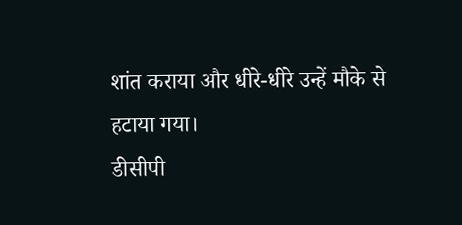शांत कराया और धीरे-धीरे उन्हें मौके से हटाया गया।
डीसीपी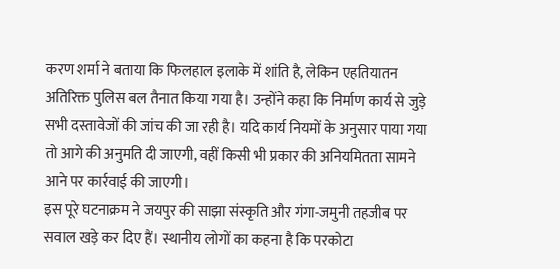करण शर्मा ने बताया कि फिलहाल इलाके में शांति है, लेकिन एहतियातन अतिरिक्त पुलिस बल तैनात किया गया है। उन्होंने कहा कि निर्माण कार्य से जुड़े सभी दस्तावेजों की जांच की जा रही है। यदि कार्य नियमों के अनुसार पाया गया तो आगे की अनुमति दी जाएगी, वहीं किसी भी प्रकार की अनियमितता सामने आने पर कार्रवाई की जाएगी।
इस पूरे घटनाक्रम ने जयपुर की साझा संस्कृति और गंगा-जमुनी तहजीब पर सवाल खड़े कर दिए हैं। स्थानीय लोगों का कहना है कि परकोटा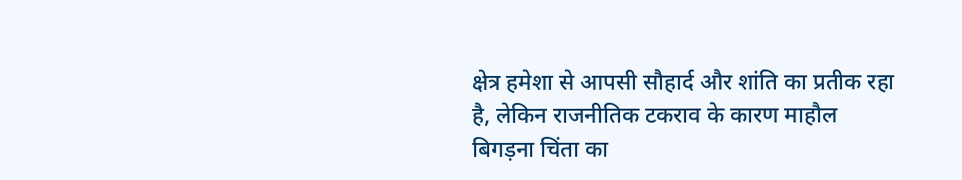क्षेत्र हमेशा से आपसी सौहार्द और शांति का प्रतीक रहा है, लेकिन राजनीतिक टकराव के कारण माहौल बिगड़ना चिंता का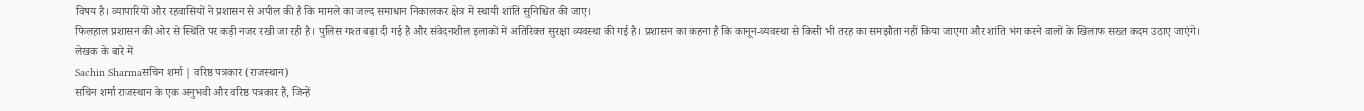विषय है। व्यापारियों और रहवासियों ने प्रशासन से अपील की है कि मामले का जल्द समाधान निकालकर क्षेत्र में स्थायी शांति सुनिश्चित की जाए।
फिलहाल प्रशासन की ओर से स्थिति पर कड़ी नजर रखी जा रही है। पुलिस गश्त बढ़ा दी गई है और संवेदनशील इलाकों में अतिरिक्त सुरक्षा व्यवस्था की गई है। प्रशासन का कहना है कि कानून-व्यवस्था से किसी भी तरह का समझौता नहीं किया जाएगा और शांति भंग करने वालों के खिलाफ सख्त कदम उठाए जाएंगे।
लेखक के बारे में
Sachin Sharmaसचिन शर्मा | वरिष्ठ पत्रकार (राजस्थान)
सचिन शर्मा राजस्थान के एक अनुभवी और वरिष्ठ पत्रकार हैं, जिन्हें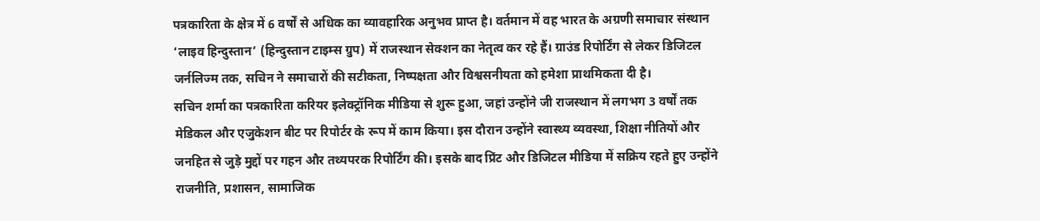पत्रकारिता के क्षेत्र में 6 वर्षों से अधिक का व्यावहारिक अनुभव प्राप्त है। वर्तमान में वह भारत के अग्रणी समाचार संस्थान ‘लाइव हिन्दुस्तान’ (हिन्दुस्तान टाइम्स ग्रुप) में राजस्थान सेक्शन का नेतृत्व कर रहे हैं। ग्राउंड रिपोर्टिंग से लेकर डिजिटल जर्नलिज्म तक, सचिन ने समाचारों की सटीकता, निष्पक्षता और विश्वसनीयता को हमेशा प्राथमिकता दी है।
सचिन शर्मा का पत्रकारिता करियर इलेक्ट्रॉनिक मीडिया से शुरू हुआ, जहां उन्होंने जी राजस्थान में लगभग 3 वर्षों तक मेडिकल और एजुकेशन बीट पर रिपोर्टर के रूप में काम किया। इस दौरान उन्होंने स्वास्थ्य व्यवस्था, शिक्षा नीतियों और जनहित से जुड़े मुद्दों पर गहन और तथ्यपरक रिपोर्टिंग की। इसके बाद प्रिंट और डिजिटल मीडिया में सक्रिय रहते हुए उन्होंने राजनीति, प्रशासन, सामाजिक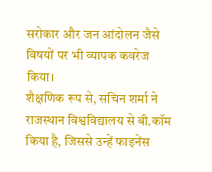सरोकार और जन आंदोलन जैसे विषयों पर भी व्यापक कवरेज किया।
शैक्षणिक रूप से, सचिन शर्मा ने राजस्थान विश्वविद्यालय से बी.कॉम किया है, जिससे उन्हें फाइनेंस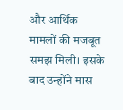और आर्थिक मामलों की मजबूत समझ मिली। इसके बाद उन्होंने मास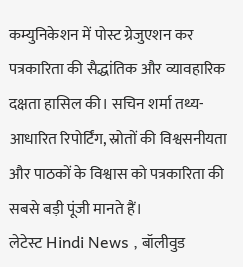कम्युनिकेशन में पोस्ट ग्रेजुएशन कर पत्रकारिता की सैद्धांतिक और व्यावहारिक दक्षता हासिल की। सचिन शर्मा तथ्य-आधारित रिपोर्टिंग, स्रोतों की विश्वसनीयता और पाठकों के विश्वास को पत्रकारिता की सबसे बड़ी पूंजी मानते हैं।
लेटेस्ट Hindi News , बॉलीवुड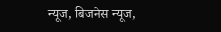न्यूज, बिजनेस न्यूज,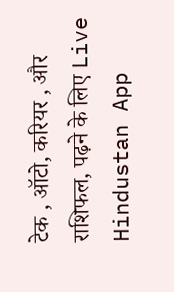टेक , ऑटो, करियर , और राशिफल, पढ़ने के लिए Live Hindustan App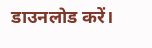डाउनलोड करें।